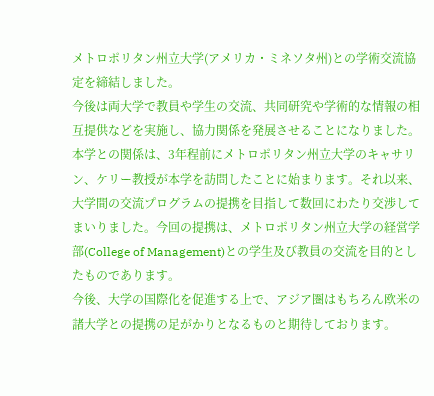メトロポリタン州立大学(アメリカ・ミネソタ州)との学術交流協定を締結しました。
今後は両大学で教員や学生の交流、共同研究や学術的な情報の相互提供などを実施し、協力関係を発展させることになりました。
本学との関係は、3年程前にメトロポリタン州立大学のキャサリン、ケリー教授が本学を訪問したことに始まります。それ以来、大学間の交流プログラムの提携を目指して数回にわたり交渉してまいりました。今回の提携は、メトロポリタン州立大学の経営学部(College of Management)との学生及び教員の交流を目的としたものであります。
今後、大学の国際化を促進する上で、アジア圏はもちろん欧米の諸大学との提携の足がかりとなるものと期待しております。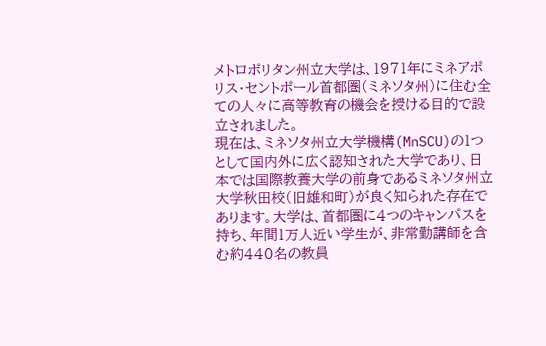メトロポリタン州立大学は、1971年にミネアポリス・セントポール首都圏(ミネソタ州)に住む全ての人々に高等教育の機会を授ける目的で設立されました。
現在は、ミネソタ州立大学機構(MnSCU)の1つとして国内外に広く認知された大学であり、日本では国際教養大学の前身であるミネソタ州立大学秋田校(旧雄和町)が良く知られた存在であります。大学は、首都圏に4つのキャンパスを持ち、年間1万人近い学生が、非常勤講師を含む約440名の教員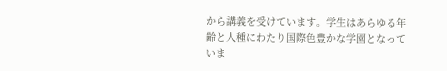から講義を受けています。学生はあらゆる年齢と人種にわたり国際色豊かな学園となっていま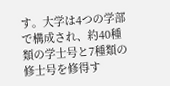す。大学は4つの学部で構成され、約40種類の学士号と7種類の修士号を修得す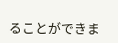ることができま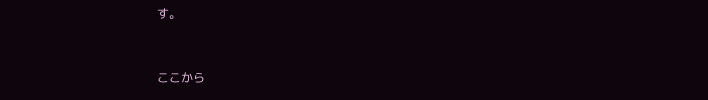す。


ここから